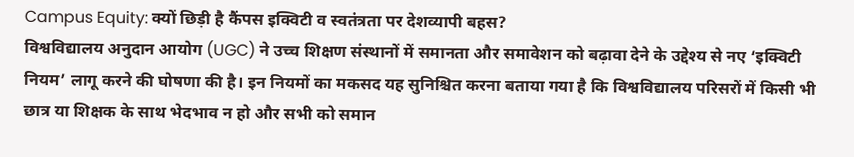Campus Equity: क्यों छिड़ी है कैंपस इक्विटी व स्वतंत्रता पर देशव्यापी बहस?
विश्वविद्यालय अनुदान आयोग (UGC) ने उच्च शिक्षण संस्थानों में समानता और समावेशन को बढ़ावा देने के उद्देश्य से नए ‘इक्विटी नियम’ लागू करने की घोषणा की है। इन नियमों का मकसद यह सुनिश्चित करना बताया गया है कि विश्वविद्यालय परिसरों में किसी भी छात्र या शिक्षक के साथ भेदभाव न हो और सभी को समान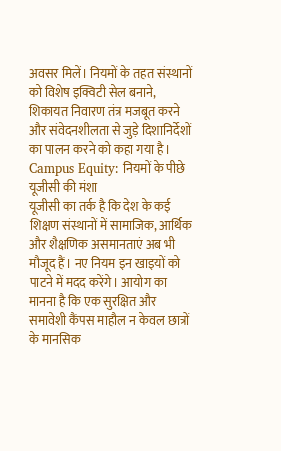अवसर मिलें। नियमों के तहत संस्थानों को विशेष इक्विटी सेल बनाने, शिकायत निवारण तंत्र मजबूत करने और संवेदनशीलता से जुड़े दिशानिर्देशों का पालन करने को कहा गया है।
Campus Equity: नियमों के पीछे यूजीसी की मंशा
यूजीसी का तर्क है कि देश के कई शिक्षण संस्थानों में सामाजिक, आर्थिक और शैक्षणिक असमानताएं अब भी मौजूद हैं। नए नियम इन खाइयों को पाटने में मदद करेंगे। आयोग का मानना है कि एक सुरक्षित और समावेशी कैंपस माहौल न केवल छात्रों के मानसिक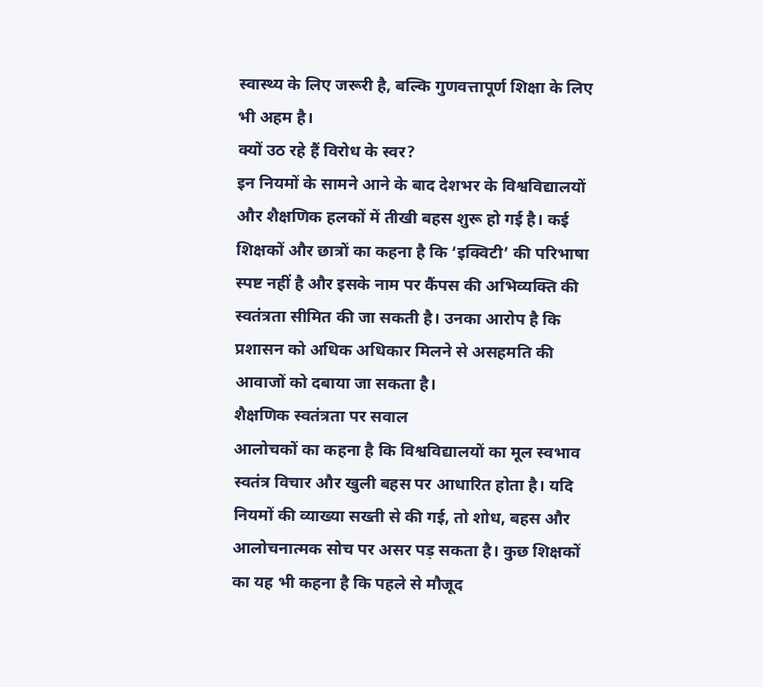स्वास्थ्य के लिए जरूरी है, बल्कि गुणवत्तापूर्ण शिक्षा के लिए भी अहम है।
क्यों उठ रहे हैं विरोध के स्वर?
इन नियमों के सामने आने के बाद देशभर के विश्वविद्यालयों और शैक्षणिक हलकों में तीखी बहस शुरू हो गई है। कई शिक्षकों और छात्रों का कहना है कि ‘इक्विटी’ की परिभाषा स्पष्ट नहीं है और इसके नाम पर कैंपस की अभिव्यक्ति की स्वतंत्रता सीमित की जा सकती है। उनका आरोप है कि प्रशासन को अधिक अधिकार मिलने से असहमति की आवाजों को दबाया जा सकता है।
शैक्षणिक स्वतंत्रता पर सवाल
आलोचकों का कहना है कि विश्वविद्यालयों का मूल स्वभाव स्वतंत्र विचार और खुली बहस पर आधारित होता है। यदि नियमों की व्याख्या सख्ती से की गई, तो शोध, बहस और आलोचनात्मक सोच पर असर पड़ सकता है। कुछ शिक्षकों का यह भी कहना है कि पहले से मौजूद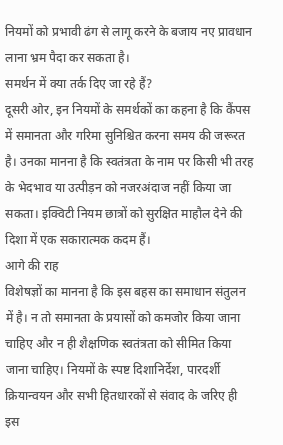नियमों को प्रभावी ढंग से लागू करने के बजाय नए प्रावधान लाना भ्रम पैदा कर सकता है।
समर्थन में क्या तर्क दिए जा रहे हैं?
दूसरी ओर, इन नियमों के समर्थकों का कहना है कि कैंपस में समानता और गरिमा सुनिश्चित करना समय की जरूरत है। उनका मानना है कि स्वतंत्रता के नाम पर किसी भी तरह के भेदभाव या उत्पीड़न को नजरअंदाज नहीं किया जा सकता। इक्विटी नियम छात्रों को सुरक्षित माहौल देने की दिशा में एक सकारात्मक कदम हैं।
आगे की राह
विशेषज्ञों का मानना है कि इस बहस का समाधान संतुलन में है। न तो समानता के प्रयासों को कमजोर किया जाना चाहिए और न ही शैक्षणिक स्वतंत्रता को सीमित किया जाना चाहिए। नियमों के स्पष्ट दिशानिर्देश, पारदर्शी क्रियान्वयन और सभी हितधारकों से संवाद के जरिए ही इस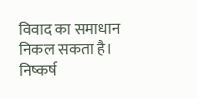विवाद का समाधान निकल सकता है।
निष्कर्ष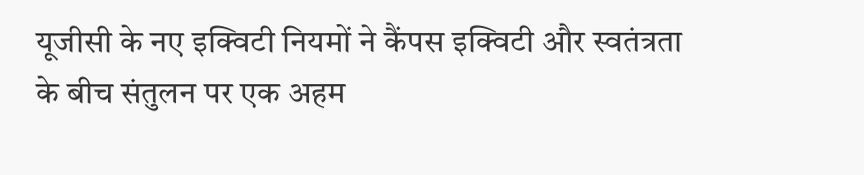यूजीसी के नए इक्विटी नियमों ने कैंपस इक्विटी और स्वतंत्रता के बीच संतुलन पर एक अहम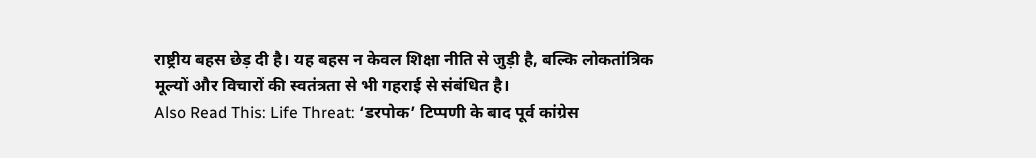राष्ट्रीय बहस छेड़ दी है। यह बहस न केवल शिक्षा नीति से जुड़ी है, बल्कि लोकतांत्रिक मूल्यों और विचारों की स्वतंत्रता से भी गहराई से संबंधित है।
Also Read This: Life Threat: ‘डरपोक’ टिप्पणी के बाद पूर्व कांग्रेस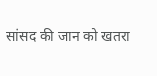सांसद की जान को खतरा